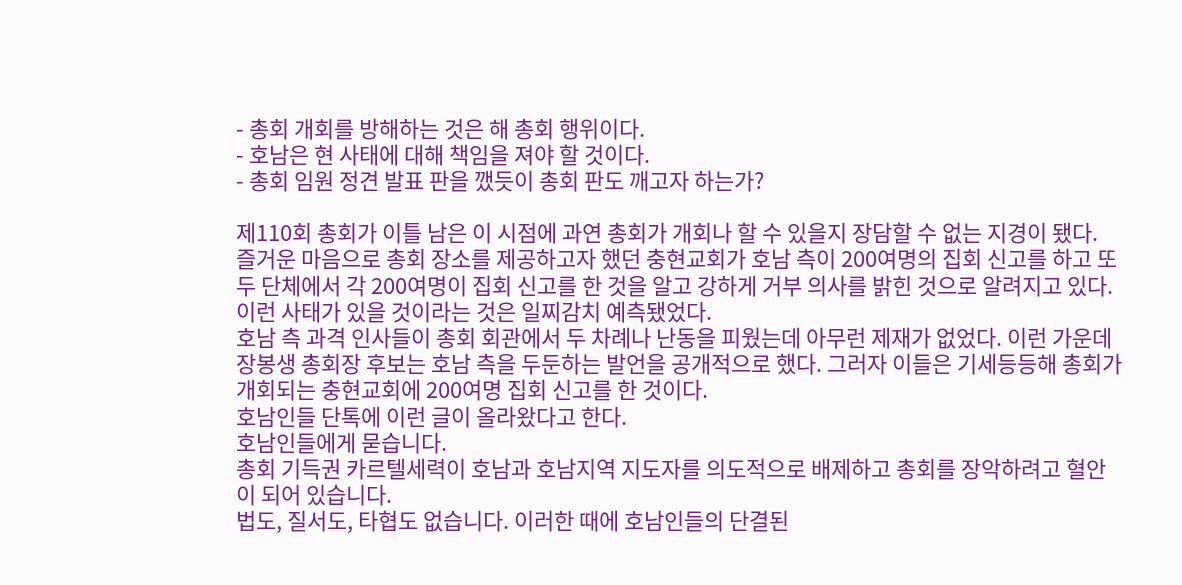- 총회 개회를 방해하는 것은 해 총회 행위이다.
- 호남은 현 사태에 대해 책임을 져야 할 것이다.
- 총회 임원 정견 발표 판을 깼듯이 총회 판도 깨고자 하는가?

제110회 총회가 이틀 남은 이 시점에 과연 총회가 개회나 할 수 있을지 장담할 수 없는 지경이 됐다.
즐거운 마음으로 총회 장소를 제공하고자 했던 충현교회가 호남 측이 200여명의 집회 신고를 하고 또 두 단체에서 각 200여명이 집회 신고를 한 것을 알고 강하게 거부 의사를 밝힌 것으로 알려지고 있다.
이런 사태가 있을 것이라는 것은 일찌감치 예측됐었다.
호남 측 과격 인사들이 총회 회관에서 두 차례나 난동을 피웠는데 아무런 제재가 없었다. 이런 가운데 장봉생 총회장 후보는 호남 측을 두둔하는 발언을 공개적으로 했다. 그러자 이들은 기세등등해 총회가 개회되는 충현교회에 200여명 집회 신고를 한 것이다.
호남인들 단톡에 이런 글이 올라왔다고 한다.
호남인들에게 묻습니다.
총회 기득권 카르텔세력이 호남과 호남지역 지도자를 의도적으로 배제하고 총회를 장악하려고 혈안이 되어 있습니다.
법도, 질서도, 타협도 없습니다. 이러한 때에 호남인들의 단결된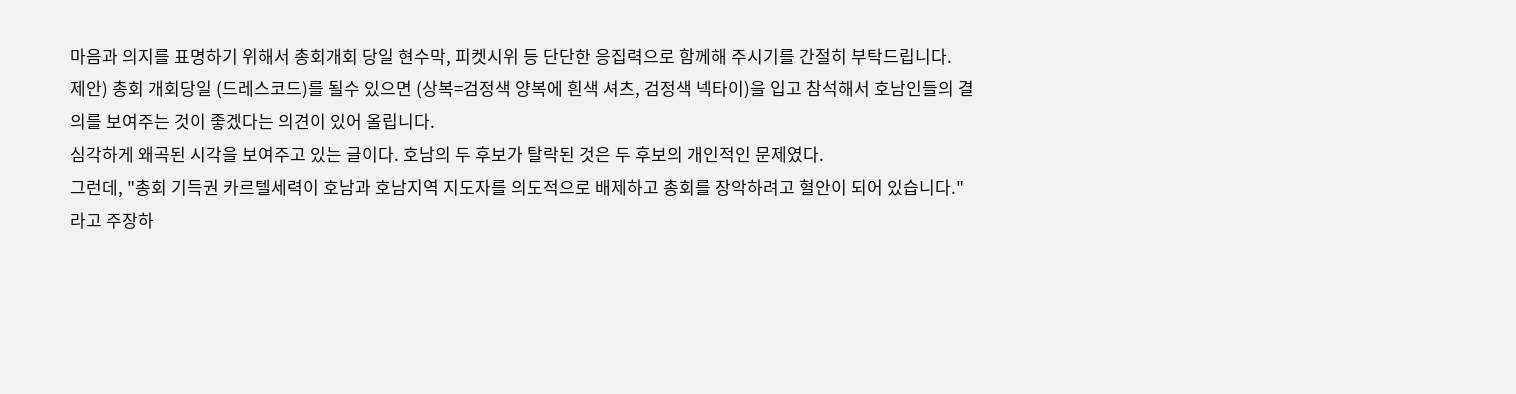마음과 의지를 표명하기 위해서 총회개회 당일 현수막, 피켓시위 등 단단한 응집력으로 함께해 주시기를 간절히 부탁드립니다.
제안) 총회 개회당일 (드레스코드)를 될수 있으면 (상복=검정색 양복에 흰색 셔츠, 검정색 넥타이)을 입고 참석해서 호남인들의 결의를 보여주는 것이 좋겠다는 의견이 있어 올립니다.
심각하게 왜곡된 시각을 보여주고 있는 글이다. 호남의 두 후보가 탈락된 것은 두 후보의 개인적인 문제였다.
그런데, "총회 기득권 카르텔세력이 호남과 호남지역 지도자를 의도적으로 배제하고 총회를 장악하려고 혈안이 되어 있습니다." 라고 주장하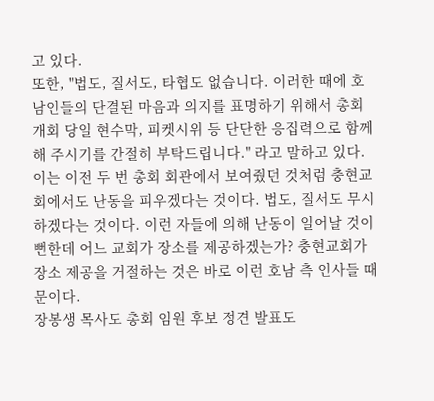고 있다.
또한, "법도, 질서도, 타협도 없습니다. 이러한 때에 호남인들의 단결된 마음과 의지를 표명하기 위해서 총회개회 당일 현수막, 피켓시위 등 단단한 응집력으로 함께해 주시기를 간절히 부탁드립니다." 라고 말하고 있다.
이는 이전 두 번 총회 회관에서 보여줬던 것처럼 충현교회에서도 난동을 피우겠다는 것이다. 법도, 질서도 무시하겠다는 것이다. 이런 자들에 의해 난동이 일어날 것이 뻔한데 어느 교회가 장소를 제공하겠는가? 충현교회가 장소 제공을 거절하는 것은 바로 이런 호남 측 인사들 때문이다.
장봉생 목사도 총회 임원 후보 정견 발표도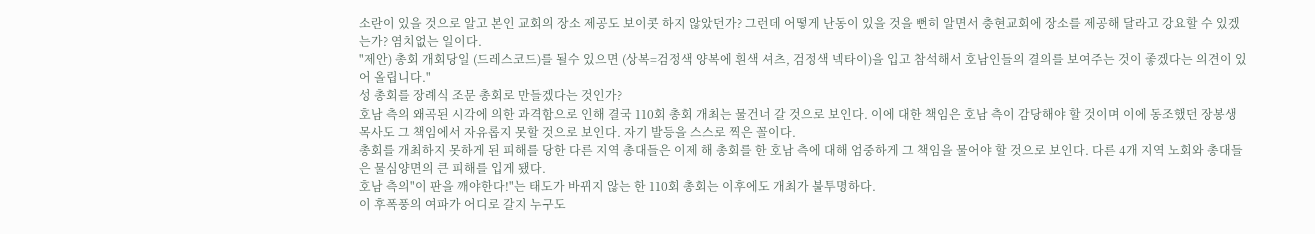소란이 있을 것으로 알고 본인 교회의 장소 제공도 보이콧 하지 않았던가? 그런데 어떻게 난동이 있을 것을 뻔히 알면서 충현교회에 장소를 제공해 달라고 강요할 수 있겠는가? 염치없는 일이다.
"제안) 총회 개회당일 (드레스코드)를 될수 있으면 (상복=검정색 양복에 흰색 셔츠, 검정색 넥타이)을 입고 참석해서 호남인들의 결의를 보여주는 것이 좋겠다는 의견이 있어 올립니다."
성 총회를 장례식 조문 총회로 만들겠다는 것인가?
호남 측의 왜곡된 시각에 의한 과격함으로 인해 결국 110회 총회 개최는 물건너 갈 것으로 보인다. 이에 대한 책임은 호남 측이 감당해야 할 것이며 이에 동조했던 장봉생 목사도 그 책임에서 자유롭지 못할 것으로 보인다. 자기 발등을 스스로 찍은 꼴이다.
총회를 개최하지 못하게 된 피해를 당한 다른 지역 총대들은 이제 해 총회를 한 호남 측에 대해 엄중하게 그 책임을 물어야 할 것으로 보인다. 다른 4개 지역 노회와 총대들은 물심양면의 큰 피해를 입게 됐다.
호남 측의"이 판을 깨야한다!"는 태도가 바뀌지 않는 한 110회 총회는 이후에도 개최가 불투명하다.
이 후폭풍의 여파가 어디로 갈지 누구도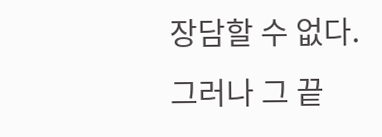장담할 수 없다.
그러나 그 끝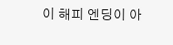이 해피 엔딩이 아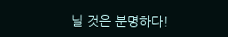닐 것은 분명하다!